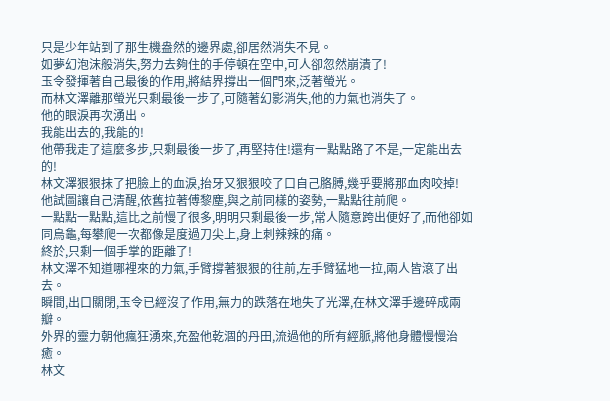只是少年站到了那生機盎然的邊界處,卻居然消失不見。
如夢幻泡沫般消失,努力去夠住的手停頓在空中,可人卻忽然崩潰了!
玉令發揮著自己最後的作用,將結界撐出一個門來,泛著螢光。
而林文澤離那螢光只剩最後一步了,可隨著幻影消失,他的力氣也消失了。
他的眼淚再次湧出。
我能出去的,我能的!
他帶我走了這麼多步,只剩最後一步了,再堅持住!還有一點點路了不是,一定能出去的!
林文澤狠狠抹了把臉上的血淚,抬牙又狠狠咬了口自己胳膊,幾乎要將那血肉咬掉!
他試圖讓自己清醒,依舊拉著傅黎塵,與之前同樣的姿勢,一點點往前爬。
一點點一點點,這比之前慢了很多,明明只剩最後一步,常人隨意跨出便好了,而他卻如同烏龜,每攀爬一次都像是度過刀尖上,身上刺辣辣的痛。
終於,只剩一個手掌的距離了!
林文澤不知道哪裡來的力氣,手臂撐著狠狠的往前,左手臂猛地一拉,兩人皆滾了出去。
瞬間,出口關閉,玉令已經沒了作用,無力的跌落在地失了光澤,在林文澤手邊碎成兩瓣。
外界的靈力朝他瘋狂湧來,充盈他乾涸的丹田,流過他的所有經脈,將他身體慢慢治癒。
林文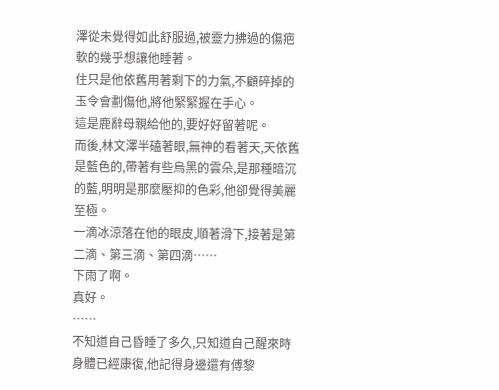澤從未覺得如此舒服過,被靈力拂過的傷疤軟的幾乎想讓他睡著。
住只是他依舊用著剩下的力氣,不顧碎掉的玉令會劃傷他,將他緊緊握在手心。
這是鹿辭母親給他的,要好好留著呢。
而後,林文澤半磕著眼,無神的看著天,天依舊是藍色的,帶著有些烏黑的雲朵,是那種暗沉的藍,明明是那麼壓抑的色彩,他卻覺得美麗至極。
一滴冰涼落在他的眼皮,順著滑下,接著是第二滴、第三滴、第四滴……
下雨了啊。
真好。
……
不知道自己昏睡了多久,只知道自己醒來時身體已經康復,他記得身邊還有傅黎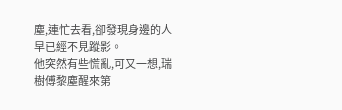塵,連忙去看,卻發現身邊的人早已經不見蹤影。
他突然有些慌亂,可又一想,瑞樹傅黎塵醒來第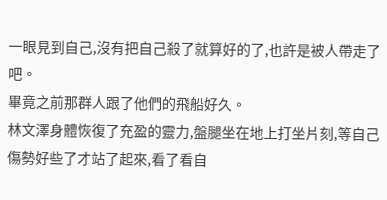一眼見到自己,沒有把自己殺了就算好的了,也許是被人帶走了吧。
畢竟之前那群人跟了他們的飛船好久。
林文澤身體恢復了充盈的靈力,盤腿坐在地上打坐片刻,等自己傷勢好些了才站了起來,看了看自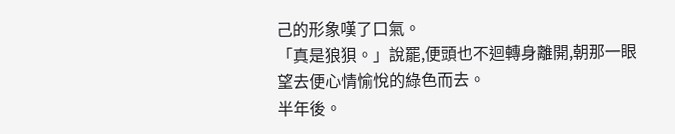己的形象嘆了口氣。
「真是狼狽。」說罷,便頭也不迴轉身離開,朝那一眼望去便心情愉悅的綠色而去。
半年後。